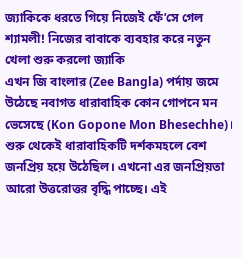জ্যাকিকে ধরতে গিয়ে নিজেই ফেঁ’সে গেল শ্যামলী! নিজের বাবাকে ব্যবহার করে নতুন খেলা শুরু করলো জ্যাকি
এখন জি বাংলার (Zee Bangla) পর্দায় জমে উঠেছে নবাগত ধারাবাহিক কোন গোপনে মন ভেসেছে (Kon Gopone Mon Bhesechhe)। শুরু থেকেই ধারাবাহিকটি দর্শকমহলে বেশ জনপ্রিয় হয়ে উঠেছিল। এখনো এর জনপ্রিয়তা আরো উত্তরোত্তর বৃদ্ধি পাচ্ছে। এই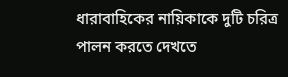ধারাবাহিকের নায়িকাকে দুটি চরিত্র পালন করতে দেখতে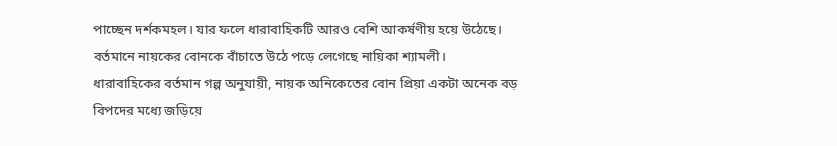পাচ্ছেন দর্শকমহল। যার ফলে ধারাবাহিকটি আরও বেশি আকর্ষণীয় হয়ে উঠেছে। বর্তমানে নায়কের বোনকে বাঁচাতে উঠে পড়ে লেগেছে নায়িকা শ্যামলী।
ধারাবাহিকের বর্তমান গল্প অনুযায়ী, নায়ক অনিকেতের বোন প্রিয়া একটা অনেক বড় বিপদের মধ্যে জড়িয়ে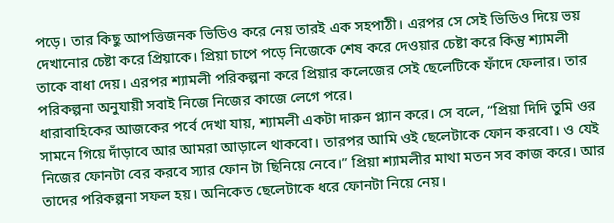পড়ে। তার কিছু আপত্তিজনক ভিডিও করে নেয় তারই এক সহপাঠী। এরপর সে সেই ভিডিও দিয়ে ভয় দেখানোর চেষ্টা করে প্রিয়াকে। প্রিয়া চাপে পড়ে নিজেকে শেষ করে দেওয়ার চেষ্টা করে কিন্তু শ্যামলী তাকে বাধা দেয়। এরপর শ্যামলী পরিকল্পনা করে প্রিয়ার কলেজের সেই ছেলেটিকে ফাঁদে ফেলার। তার পরিকল্পনা অনুযায়ী সবাই নিজে নিজের কাজে লেগে পরে।
ধারাবাহিকের আজকের পর্বে দেখা যায়, শ্যামলী একটা দারুন প্ল্যান করে। সে বলে, “প্রিয়া দিদি তুমি ওর সামনে গিয়ে দাঁড়াবে আর আমরা আড়ালে থাকবো। তারপর আমি ওই ছেলেটাকে ফোন করবো। ও যেই নিজের ফোনটা বের করবে স্যার ফোন টা ছিনিয়ে নেবে।” প্রিয়া শ্যামলীর মাথা মতন সব কাজ করে। আর তাদের পরিকল্পনা সফল হয়। অনিকেত ছেলেটাকে ধরে ফোনটা নিয়ে নেয়।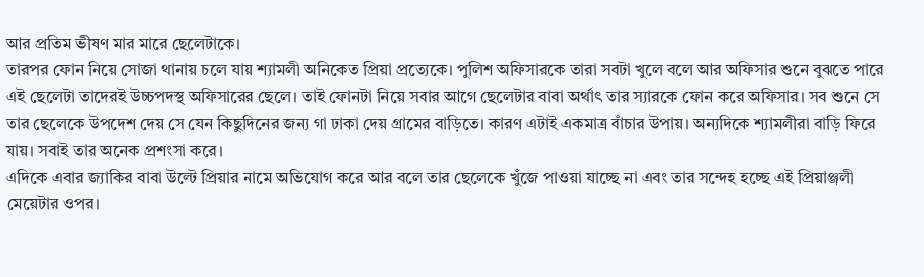আর প্রতিম ভীষণ মার মারে ছেলেটাকে।
তারপর ফোন নিয়ে সোজা থানায় চলে যায় শ্যামলী অনিকেত প্রিয়া প্রত্যেকে। পুলিশ অফিসারকে তারা সবটা খুলে বলে আর অফিসার শুনে বুঝতে পারে এই ছেলেটা তাদেরই উচ্চপদস্থ অফিসারের ছেলে। তাই ফোনটা নিয়ে সবার আগে ছেলেটার বাবা অর্থাৎ তার স্যারকে ফোন করে অফিসার। সব শুনে সে তার ছেলেকে উপদেশ দেয় সে যেন কিছুদিনের জন্য গা ঢাকা দেয় গ্রামের বাড়িতে। কারণ এটাই একমাত্র বাঁচার উপায়। অন্যদিকে শ্যামলীরা বাড়ি ফিরে যায়। সবাই তার অনেক প্রশংসা করে।
এদিকে এবার জ্যাকির বাবা উল্টে প্রিয়ার নামে অভিযোগ করে আর বলে তার ছেলেকে খুঁজে পাওয়া যাচ্ছে না এবং তার সন্দেহ হচ্ছে এই প্রিয়াঞ্জলী মেয়েটার ওপর।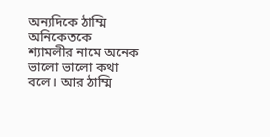অন্যদিকে ঠাম্মি অনিকেতকে শ্যামলীর নামে অনেক ভালো ভালো কথা বলে। আর ঠাম্মি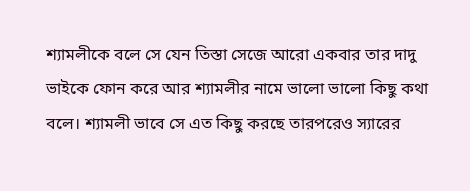শ্যামলীকে বলে সে যেন তিস্তা সেজে আরো একবার তার দাদু ভাইকে ফোন করে আর শ্যামলীর নামে ভালো ভালো কিছু কথা বলে। শ্যামলী ভাবে সে এত কিছু করছে তারপরেও স্যারের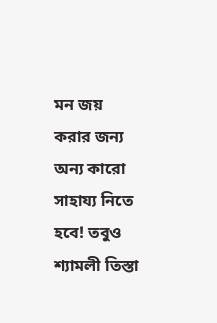মন জয় করার জন্য অন্য কারো সাহায্য নিতে হবে! তবুও শ্যামলী তিস্তা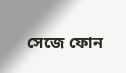সেজে ফোন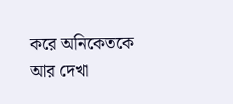করে অনিকেতকে আর দেখা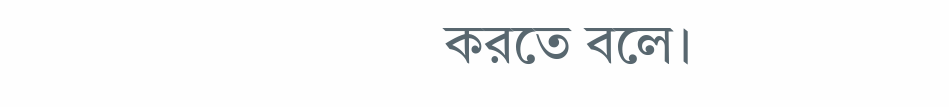করতে বলে।